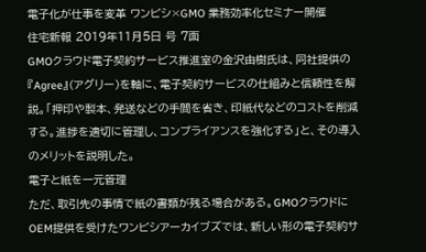電子化が仕事を変革 ワンビシ×GMO 業務効率化セミナー開催
住宅新報 2019年11月5日 号 7面
GMOクラウド電子契約サービス推進室の金沢由樹氏は、同社提供の『Agree』(アグリー)を軸に、電子契約サービスの仕組みと信頼性を解説。「押印や製本、発送などの手間を省き、印紙代などのコストを削減する。進捗を適切に管理し、コンプライアンスを強化する」と、その導入のメリットを説明した。
電子と紙を一元管理
ただ、取引先の事情で紙の書類が残る場合がある。GMOクラウドにOEM提供を受けたワンビシアーカイブズでは、新しい形の電子契約サ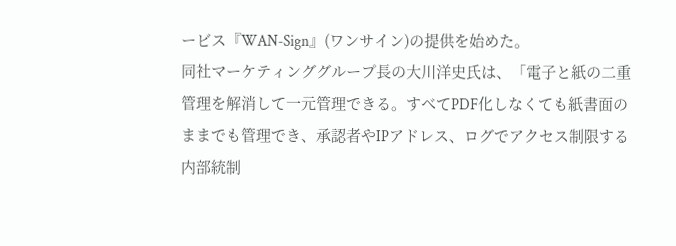ービス『WAN‐Sign』(ワンサイン)の提供を始めた。
同社マーケティンググループ長の大川洋史氏は、「電子と紙の二重管理を解消して一元管理できる。すべてPDF化しなくても紙書面のままでも管理でき、承認者やIPアドレス、ログでアクセス制限する内部統制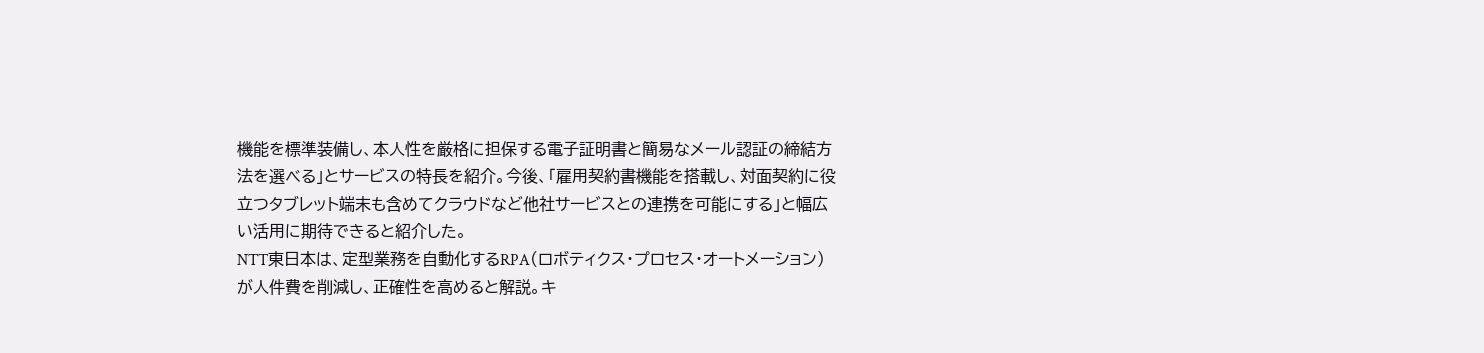機能を標準装備し、本人性を厳格に担保する電子証明書と簡易なメール認証の締結方法を選べる」とサービスの特長を紹介。今後、「雇用契約書機能を搭載し、対面契約に役立つタブレット端末も含めてクラウドなど他社サービスとの連携を可能にする」と幅広い活用に期待できると紹介した。
NTT東日本は、定型業務を自動化するRPA(ロボティクス・プロセス・オートメーション)が人件費を削減し、正確性を高めると解説。キ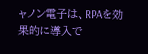ャノン電子は、RPAを効果的に導入で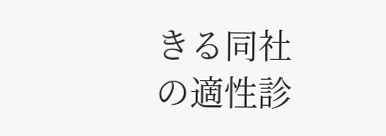きる同社の適性診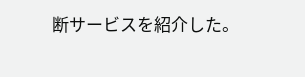断サービスを紹介した。